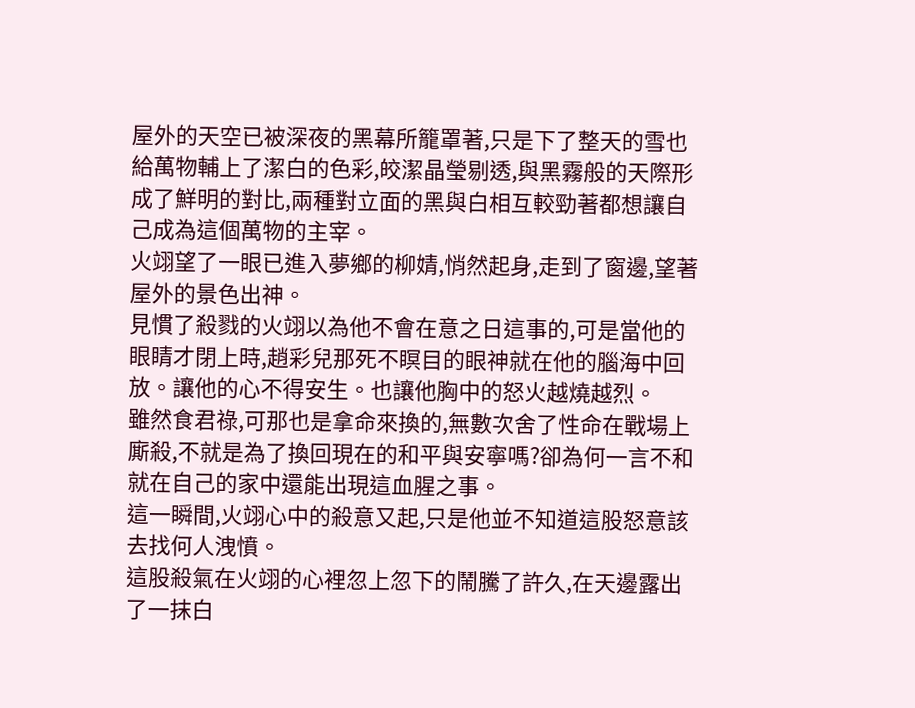屋外的天空已被深夜的黑幕所籠罩著,只是下了整天的雪也給萬物輔上了潔白的色彩,皎潔晶瑩剔透,與黑霧般的天際形成了鮮明的對比,兩種對立面的黑與白相互較勁著都想讓自己成為這個萬物的主宰。
火翊望了一眼已進入夢鄉的柳婧,悄然起身,走到了窗邊,望著屋外的景色出神。
見慣了殺戮的火翊以為他不會在意之日這事的,可是當他的眼睛才閉上時,趙彩兒那死不瞑目的眼神就在他的腦海中回放。讓他的心不得安生。也讓他胸中的怒火越燒越烈。
雖然食君祿,可那也是拿命來換的,無數次舍了性命在戰場上廝殺,不就是為了換回現在的和平與安寧嗎?卻為何一言不和就在自己的家中還能出現這血腥之事。
這一瞬間,火翊心中的殺意又起,只是他並不知道這股怒意該去找何人洩憤。
這股殺氣在火翊的心裡忽上忽下的鬧騰了許久,在天邊露出了一抹白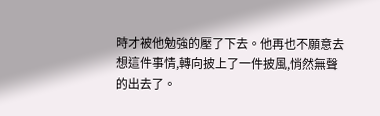時才被他勉強的壓了下去。他再也不願意去想這件事情,轉向披上了一件披風,悄然無聲的出去了。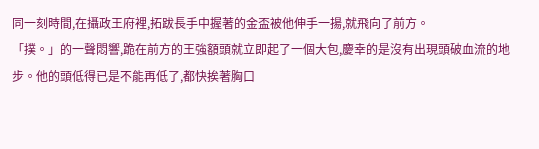同一刻時間,在攝政王府裡,拓跋長手中握著的金盃被他伸手一揚,就飛向了前方。
「撲。」的一聲悶響,跪在前方的王強額頭就立即起了一個大包,慶幸的是沒有出現頭破血流的地步。他的頭低得已是不能再低了,都快挨著胸口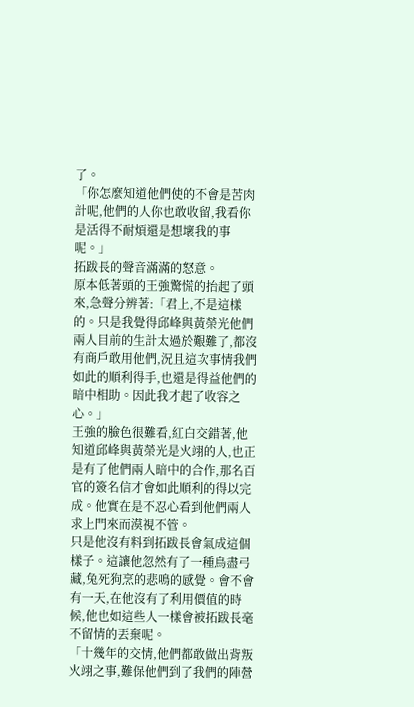了。
「你怎麼知道他們使的不會是苦肉計呢,他們的人你也敢收留,我看你是活得不耐煩還是想壞我的事呢。」
拓跋長的聲音滿滿的怒意。
原本低著頭的王強驚慌的抬起了頭來,急聲分辨著:「君上,不是這樣的。只是我覺得邱峰與黃榮光他們兩人目前的生計太過於艱難了,都沒有商戶敢用他們,況且這次事情我們如此的順利得手,也還是得益他們的暗中相助。因此我才起了收容之心。」
王強的臉色很難看,紅白交錯著,他知道邱峰與黃榮光是火翊的人,也正是有了他們兩人暗中的合作,那名百官的簽名信才會如此順利的得以完成。他實在是不忍心看到他們兩人求上門來而漠視不管。
只是他沒有料到拓跋長會氣成這個樣子。這讓他忽然有了一種鳥盡弓藏,兔死狗烹的悲鳴的感覺。會不會有一天,在他沒有了利用價值的時候,他也如這些人一樣會被拓跋長毫不留情的丟棄呢。
「十幾年的交情,他們都敢做出背叛火翊之事,難保他們到了我們的陣營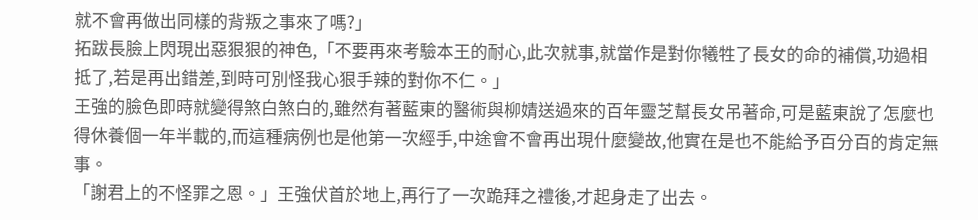就不會再做出同樣的背叛之事來了嗎?」
拓跋長臉上閃現出惡狠狠的神色,「不要再來考驗本王的耐心,此次就事,就當作是對你犧牲了長女的命的補償,功過相抵了,若是再出錯差,到時可別怪我心狠手辣的對你不仁。」
王強的臉色即時就變得煞白煞白的,雖然有著藍東的醫術與柳婧送過來的百年靈芝幫長女吊著命,可是藍東說了怎麼也得休養個一年半載的,而這種病例也是他第一次經手,中途會不會再出現什麼變故,他實在是也不能給予百分百的肯定無事。
「謝君上的不怪罪之恩。」王強伏首於地上,再行了一次跪拜之禮後,才起身走了出去。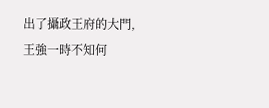出了攝政王府的大門,王強一時不知何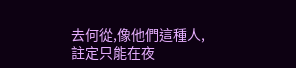去何從,像他們這種人,註定只能在夜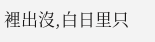裡出沒,白日里只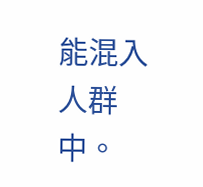能混入人群中。